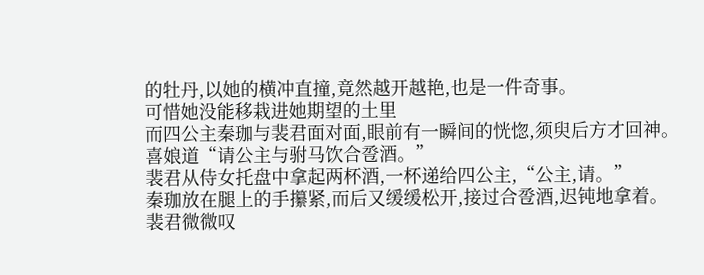的牡丹,以她的横冲直撞,竟然越开越艳,也是一件奇事。
可惜她没能移栽进她期望的土里
而四公主秦珈与裴君面对面,眼前有一瞬间的恍惚,须臾后方才回神。
喜娘道“请公主与驸马饮合卺酒。”
裴君从侍女托盘中拿起两杯酒,一杯递给四公主,“公主,请。”
秦珈放在腿上的手攥紧,而后又缓缓松开,接过合卺酒,迟钝地拿着。
裴君微微叹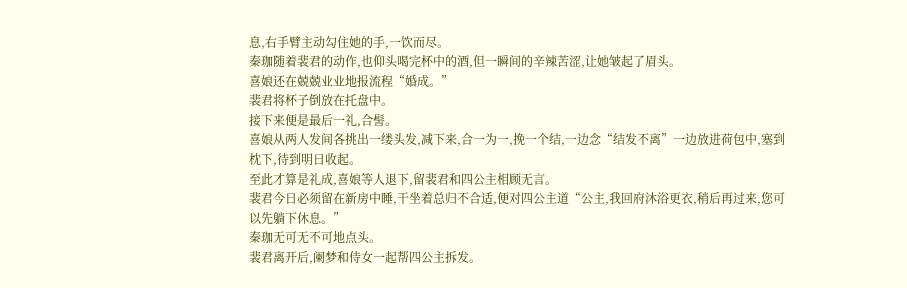息,右手臂主动勾住她的手,一饮而尽。
秦珈随着裴君的动作,也仰头喝完杯中的酒,但一瞬间的辛辣苦涩,让她皱起了眉头。
喜娘还在兢兢业业地报流程“婚成。”
裴君将杯子倒放在托盘中。
接下来便是最后一礼,合髻。
喜娘从两人发间各挑出一缕头发,减下来,合一为一,挽一个结,一边念“结发不离”一边放进荷包中,塞到枕下,待到明日收起。
至此才算是礼成,喜娘等人退下,留裴君和四公主相顾无言。
裴君今日必须留在新房中睡,干坐着总归不合适,便对四公主道“公主,我回府沐浴更衣,稍后再过来,您可以先躺下休息。”
秦珈无可无不可地点头。
裴君离开后,阑梦和侍女一起帮四公主拆发。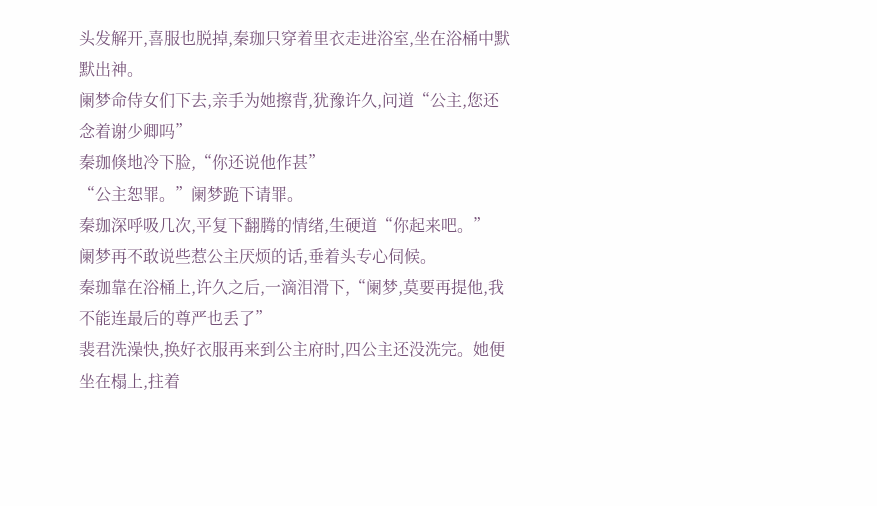头发解开,喜服也脱掉,秦珈只穿着里衣走进浴室,坐在浴桶中默默出神。
阑梦命侍女们下去,亲手为她擦背,犹豫许久,问道“公主,您还念着谢少卿吗”
秦珈倏地冷下脸,“你还说他作甚”
“公主恕罪。”阑梦跪下请罪。
秦珈深呼吸几次,平复下翻腾的情绪,生硬道“你起来吧。”
阑梦再不敢说些惹公主厌烦的话,垂着头专心伺候。
秦珈靠在浴桶上,许久之后,一滴泪滑下,“阑梦,莫要再提他,我不能连最后的尊严也丢了”
裴君洗澡快,换好衣服再来到公主府时,四公主还没洗完。她便坐在榻上,拄着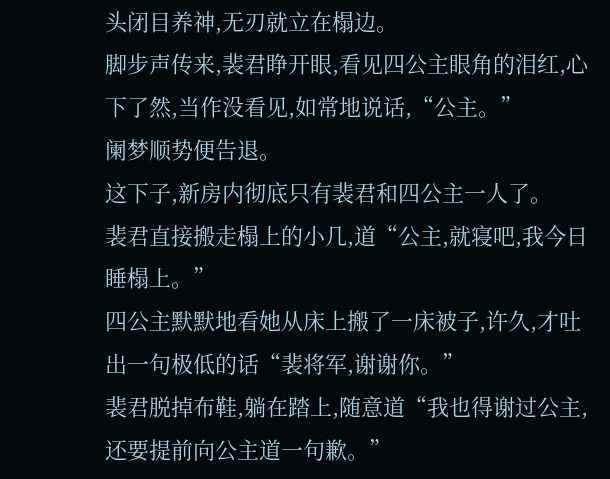头闭目养神,无刃就立在榻边。
脚步声传来,裴君睁开眼,看见四公主眼角的泪红,心下了然,当作没看见,如常地说话,“公主。”
阑梦顺势便告退。
这下子,新房内彻底只有裴君和四公主一人了。
裴君直接搬走榻上的小几,道“公主,就寝吧,我今日睡榻上。”
四公主默默地看她从床上搬了一床被子,许久,才吐出一句极低的话“裴将军,谢谢你。”
裴君脱掉布鞋,躺在踏上,随意道“我也得谢过公主,还要提前向公主道一句歉。”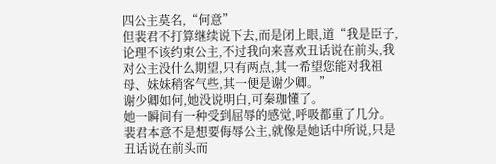四公主莫名,“何意”
但裴君不打算继续说下去,而是闭上眼,道“我是臣子,论理不该约束公主,不过我向来喜欢丑话说在前头,我对公主没什么期望,只有两点,其一希望您能对我祖母、妹妹稍客气些,其一便是谢少卿。”
谢少卿如何,她没说明白,可秦珈懂了。
她一瞬间有一种受到屈辱的感觉,呼吸都重了几分。
裴君本意不是想要侮辱公主,就像是她话中所说,只是丑话说在前头而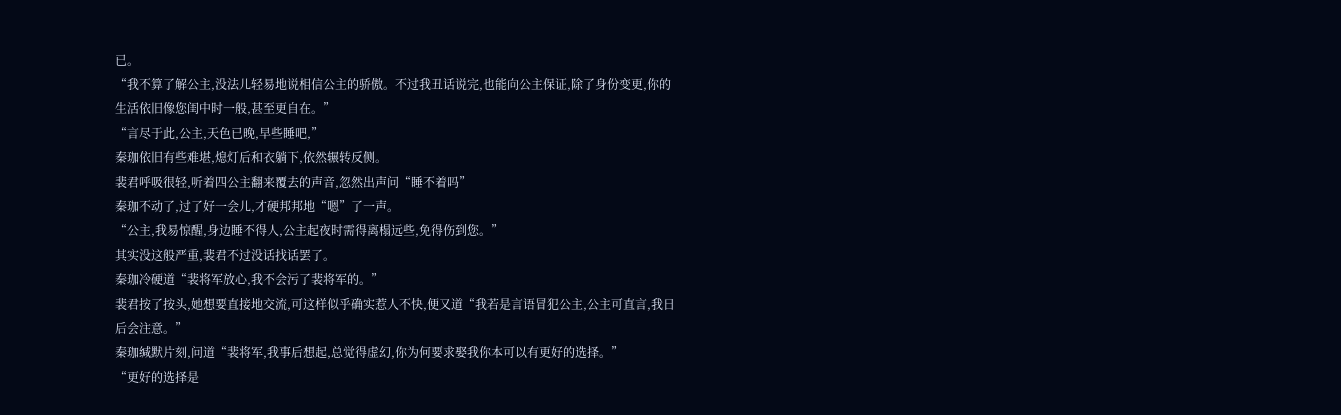已。
“我不算了解公主,没法儿轻易地说相信公主的骄傲。不过我丑话说完,也能向公主保证,除了身份变更,你的生活依旧像您闺中时一般,甚至更自在。”
“言尽于此,公主,天色已晚,早些睡吧,”
秦珈依旧有些难堪,熄灯后和衣躺下,依然辗转反侧。
裴君呼吸很轻,听着四公主翻来覆去的声音,忽然出声问“睡不着吗”
秦珈不动了,过了好一会儿,才硬邦邦地“嗯”了一声。
“公主,我易惊醒,身边睡不得人,公主起夜时需得离榻远些,免得伤到您。”
其实没这般严重,裴君不过没话找话罢了。
秦珈冷硬道“裴将军放心,我不会污了裴将军的。”
裴君按了按头,她想要直接地交流,可这样似乎确实惹人不快,便又道“我若是言语冒犯公主,公主可直言,我日后会注意。”
秦珈缄默片刻,问道“裴将军,我事后想起,总觉得虚幻,你为何要求娶我你本可以有更好的选择。”
“更好的选择是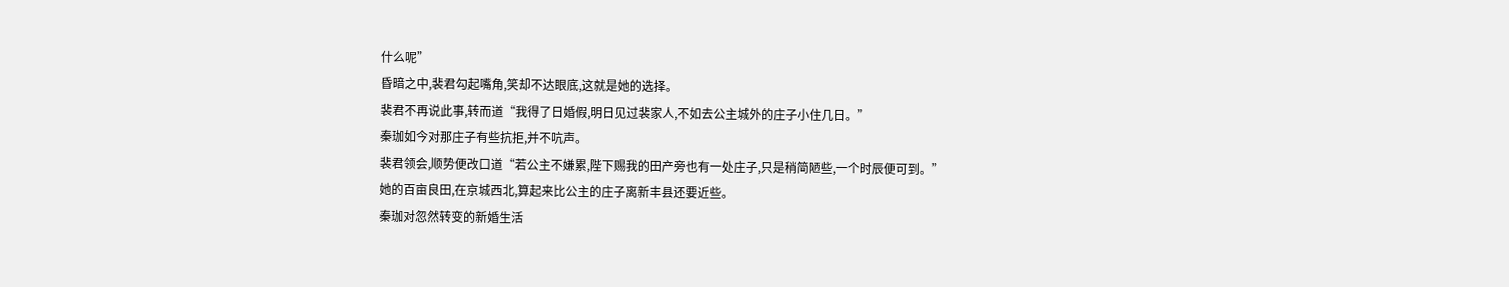什么呢”
昏暗之中,裴君勾起嘴角,笑却不达眼底,这就是她的选择。
裴君不再说此事,转而道“我得了日婚假,明日见过裴家人,不如去公主城外的庄子小住几日。”
秦珈如今对那庄子有些抗拒,并不吭声。
裴君领会,顺势便改口道“若公主不嫌累,陛下赐我的田产旁也有一处庄子,只是稍简陋些,一个时辰便可到。”
她的百亩良田,在京城西北,算起来比公主的庄子离新丰县还要近些。
秦珈对忽然转变的新婚生活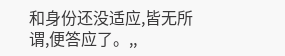和身份还没适应,皆无所谓,便答应了。,,